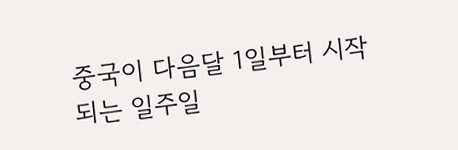중국이 다음달 1일부터 시작되는 일주일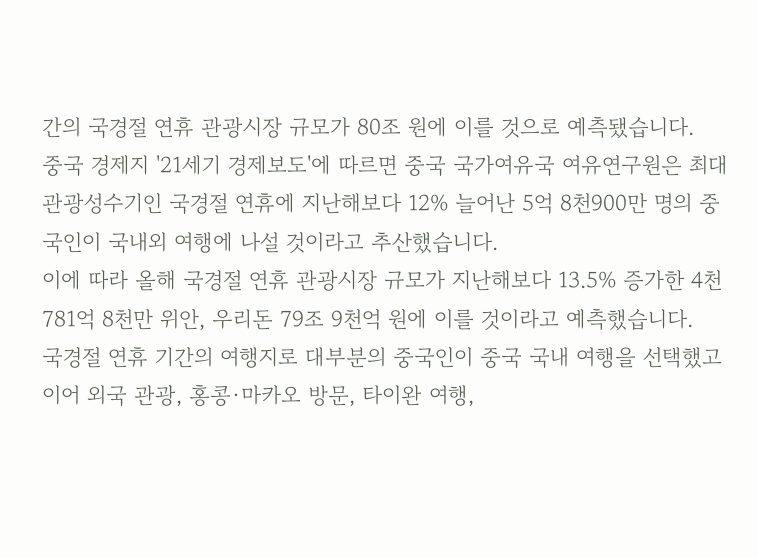간의 국경절 연휴 관광시장 규모가 80조 원에 이를 것으로 예측됐습니다.
중국 경제지 '21세기 경제보도'에 따르면 중국 국가여유국 여유연구원은 최대 관광성수기인 국경절 연휴에 지난해보다 12% 늘어난 5억 8천900만 명의 중국인이 국내외 여행에 나설 것이라고 추산했습니다.
이에 따라 올해 국경절 연휴 관광시장 규모가 지난해보다 13.5% 증가한 4천781억 8천만 위안, 우리돈 79조 9천억 원에 이를 것이라고 예측했습니다.
국경절 연휴 기간의 여행지로 대부분의 중국인이 중국 국내 여행을 선택했고 이어 외국 관광, 홍콩·마카오 방문, 타이완 여행,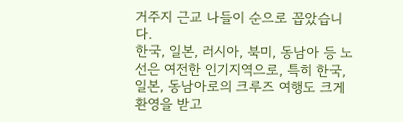거주지 근교 나들이 순으로 꼽았습니다.
한국, 일본, 러시아, 북미, 동남아 등 노선은 여전한 인기지역으로, 특히 한국, 일본, 동남아로의 크루즈 여행도 크게 환영을 받고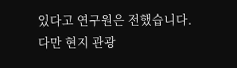있다고 연구원은 전했습니다.
다만 현지 관광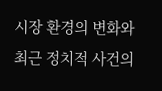시장 환경의 변화와 최근 정치적 사건의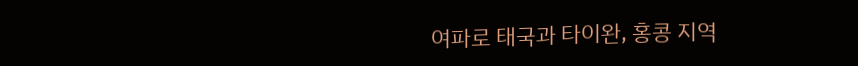여파로 태국과 타이완, 홍콩 지역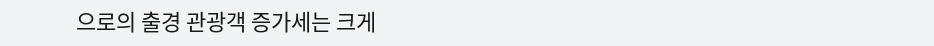으로의 출경 관광객 증가세는 크게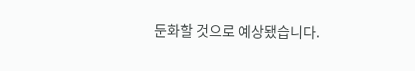둔화할 것으로 예상됐습니다.